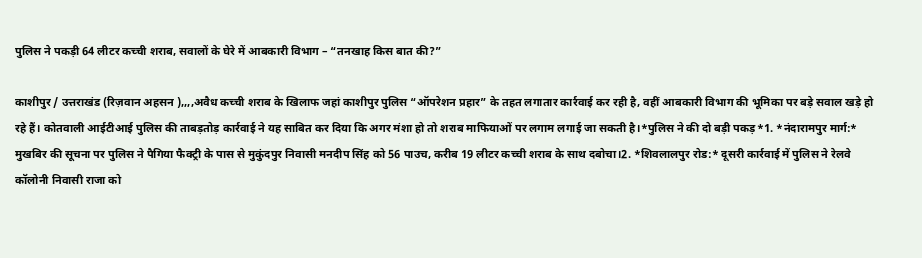पुलिस ने पकड़ी 64 लीटर कच्ची शराब, सवालों के घेरे में आबकारी विभाग – “तनखाह किस बात की?”

काशीपुर / उत्तराखंड (रिज़वान अहसन ),,,,अवैध कच्ची शराब के खिलाफ जहां काशीपुर पुलिस “ऑपरेशन प्रहार” के तहत लगातार कार्रवाई कर रही है, वहीं आबकारी विभाग की भूमिका पर बड़े सवाल खड़े हो रहे हैं। कोतवाली आईटीआई पुलिस की ताबड़तोड़ कार्रवाई ने यह साबित कर दिया कि अगर मंशा हो तो शराब माफियाओं पर लगाम लगाई जा सकती है।*पुलिस ने की दो बड़ी पकड़*1. *नंदारामपुर मार्ग:* मुखबिर की सूचना पर पुलिस ने पैगिया फैक्ट्री के पास से मुकुंदपुर निवासी मनदीप सिंह को 56 पाउच, करीब 19 लीटर कच्ची शराब के साथ दबोचा।2. *शिवलालपुर रोड:* दूसरी कार्रवाई में पुलिस ने रेलवे कॉलोनी निवासी राजा को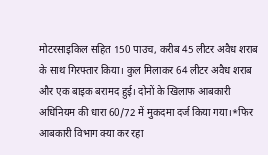मोटरसाइकिल सहित 150 पाउच, करीब 45 लीटर अवैध शराब के साथ गिरफ्तार किया। कुल मिलाकर 64 लीटर अवैध शराब और एक बाइक बरामद हुई। दोनों के खिलाफ आबकारी अधिनियम की धारा 60/72 में मुकदमा दर्ज किया गया।*फिर आबकारी विभाग क्या कर रहा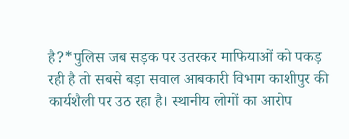है?*पुलिस जब सड़क पर उतरकर माफियाओं को पकड़ रही है तो सबसे बड़ा सवाल आबकारी विभाग काशीपुर की कार्यशैली पर उठ रहा है। स्थानीय लोगों का आरोप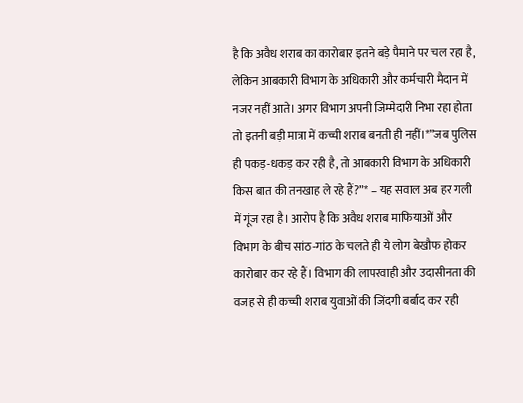है कि अवैध शराब का कारोबार इतने बड़े पैमाने पर चल रहा है, लेकिन आबकारी विभाग के अधिकारी और कर्मचारी मैदान में नजर नहीं आते। अगर विभाग अपनी जिम्मेदारी निभा रहा होता तो इतनी बड़ी मात्रा में कच्ची शराब बनती ही नहीं।*”जब पुलिस ही पकड़-धकड़ कर रही है, तो आबकारी विभाग के अधिकारी किस बात की तनखाह ले रहे हैं?”* – यह सवाल अब हर गली में गूंज रहा है। आरोप है कि अवैध शराब माफियाओं और विभाग के बीच सांठ-गांठ के चलते ही ये लोग बेखौफ होकर कारोबार कर रहे हैं। विभाग की लापरवाही और उदासीनता की वजह से ही कच्ची शराब युवाओं की जिंदगी बर्बाद कर रही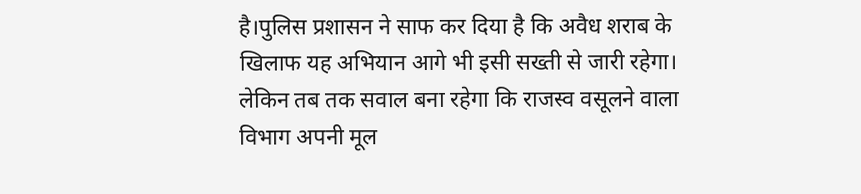है।पुलिस प्रशासन ने साफ कर दिया है कि अवैध शराब के खिलाफ यह अभियान आगे भी इसी सख्ती से जारी रहेगा। लेकिन तब तक सवाल बना रहेगा कि राजस्व वसूलने वाला विभाग अपनी मूल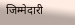जिम्मेदारी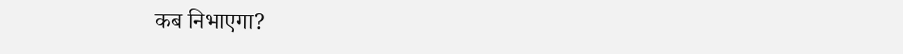कब निभाएगा?